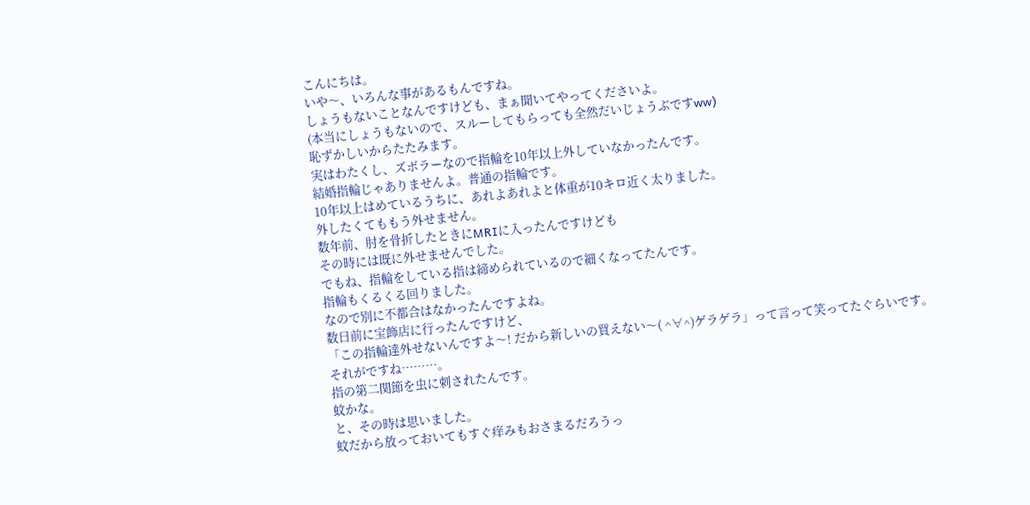こんにちは。
いや〜、いろんな事があるもんですね。
しょうもないことなんですけども、まぁ聞いてやってくださいよ。
(本当にしょうもないので、スルーしてもらっても全然だいじょうぶですww)
恥ずかしいからたたみます。
実はわたくし、ズボラーなので指輪を10年以上外していなかったんです。
結婚指輪じゃありませんよ。普通の指輪です。
10年以上はめているうちに、あれよあれよと体重が10キロ近く太りました。
外したくてももう外せません。
数年前、肘を骨折したときにMRIに入ったんですけども
その時には既に外せませんでした。
でもね、指輪をしている指は締められているので細くなってたんです。
指輪もくるくる回りました。
なので別に不都合はなかったんですよね。
数日前に宝飾店に行ったんですけど、
「この指輪達外せないんですよ〜! だから新しいの買えない〜( ^∀^)ゲラゲラ」って言って笑ってたぐらいです。
それがですね………。
指の第二関節を虫に刺されたんです。
蚊かな。
と、その時は思いました。
蚊だから放っておいてもすぐ痒みもおさまるだろうっ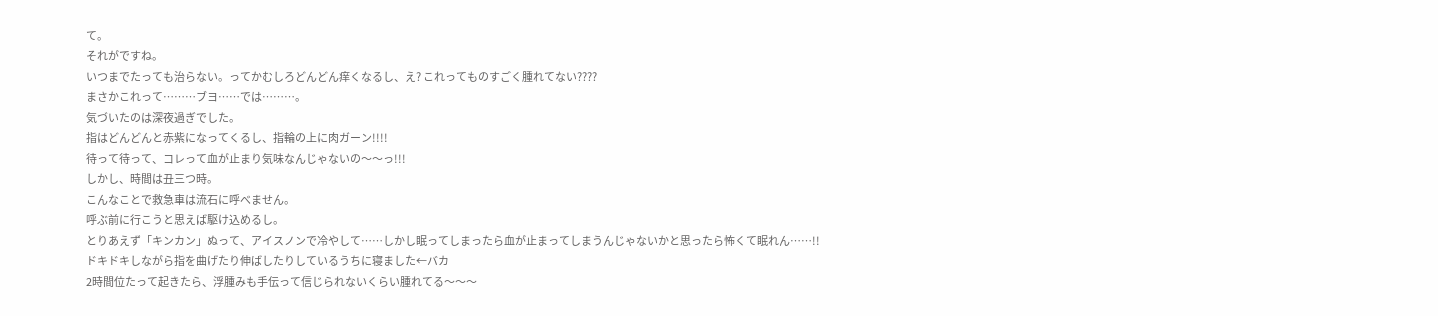て。
それがですね。
いつまでたっても治らない。ってかむしろどんどん痒くなるし、え? これってものすごく腫れてない????
まさかこれって………ブヨ……では………。
気づいたのは深夜過ぎでした。
指はどんどんと赤紫になってくるし、指輪の上に肉ガーン!!!!
待って待って、コレって血が止まり気味なんじゃないの〜〜っ!!!
しかし、時間は丑三つ時。
こんなことで救急車は流石に呼べません。
呼ぶ前に行こうと思えば駆け込めるし。
とりあえず「キンカン」ぬって、アイスノンで冷やして……しかし眠ってしまったら血が止まってしまうんじゃないかと思ったら怖くて眠れん……!!
ドキドキしながら指を曲げたり伸ばしたりしているうちに寝ました←バカ
2時間位たって起きたら、浮腫みも手伝って信じられないくらい腫れてる〜〜〜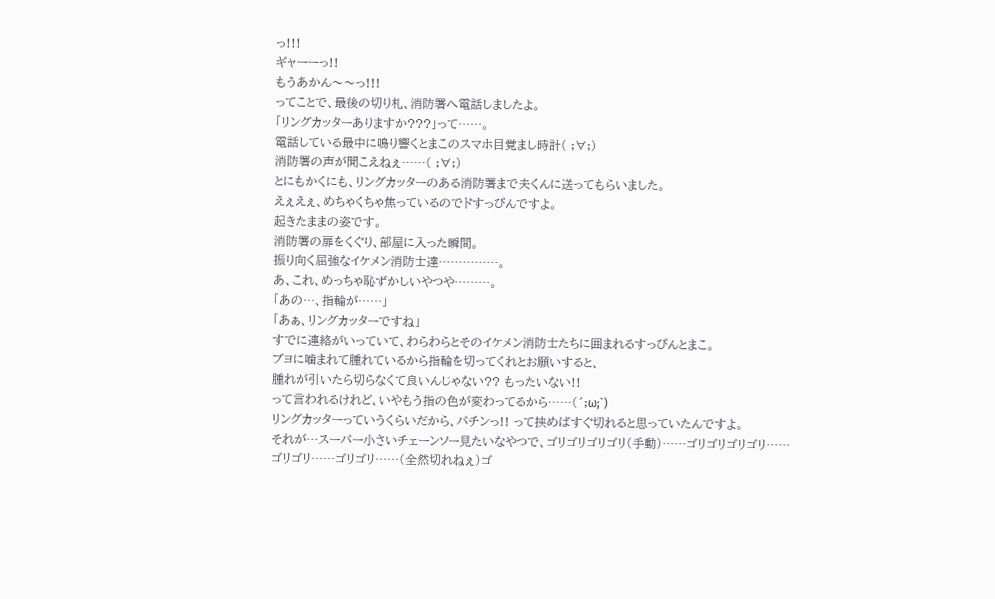っ!!!
ギャーーっ!!
もうあかん〜〜っ!!!
ってことで、最後の切り札、消防署へ電話しましたよ。
「リングカッターありますか???」って……。
電話している最中に鳴り響くとまこのスマホ目覚まし時計( ;∀;)
消防署の声が聞こえねぇ……( ;∀;)
とにもかくにも、リングカッターのある消防署まで夫くんに送ってもらいました。
えぇえぇ、めちゃくちゃ焦っているのでドすっぴんですよ。
起きたままの姿です。
消防署の扉をくぐり、部屋に入った瞬間。
振り向く屈強なイケメン消防士達……………。
あ、これ、めっちゃ恥ずかしいやつや………。
「あの…、指輪が……」
「あぁ、リングカッターですね」
すでに連絡がいっていて、わらわらとそのイケメン消防士たちに囲まれるすっぴんとまこ。
ブヨに噛まれて腫れているから指輪を切ってくれとお願いすると、
腫れが引いたら切らなくて良いんじゃない?? もったいない!!
って言われるけれど、いやもう指の色が変わってるから……(´;ω;`)
リングカッターっていうくらいだから、パチンっ!! って挟めばすぐ切れると思っていたんですよ。
それが…スーパー小さいチェーンソー見たいなやつで、ゴリゴリゴリゴリ(手動)……ゴリゴリゴリゴリ……
ゴリゴリ……ゴリゴリ……(全然切れねぇ)ゴ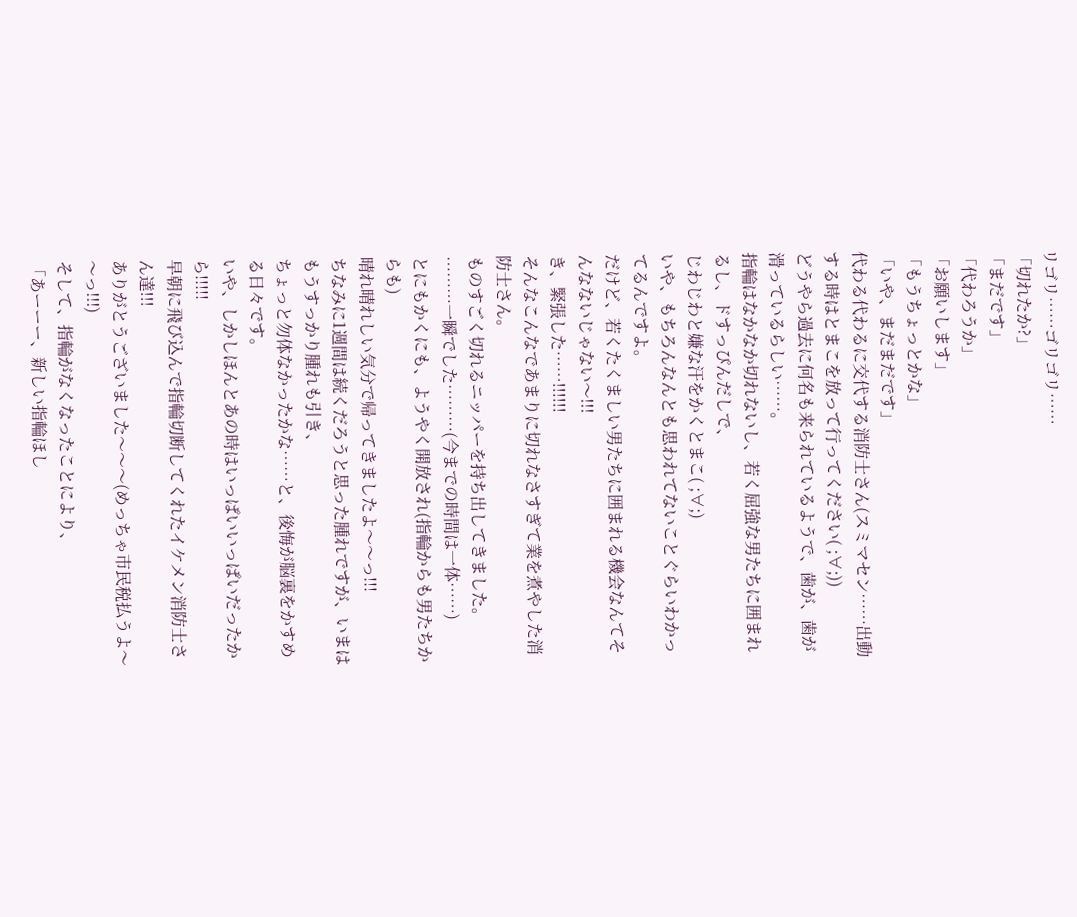リゴリ……ゴリゴリ……
「切れたか?」
「まだです」
「代わろうか」
「お願いします」
「もうちょっとかな」
「いや、まだまだです」
代わる代わるに交代する消防士さん(スミマセン……出動する時はとまこを放って行ってください( ;∀;))
どうやら過去に何名も来られているようで、歯が、歯が滑っているらしい……。
指輪はなかなか切れないし、若く屈強な男たちに囲まれるし、ドすっぴんだしで、
じわじわと嫌な汗をかくとまこ( ;∀;)
いや、もちろんなんとも思われてないことぐらいわかってるんですよ。
だけど、若くたくましい男たちに囲まれる機会なんてそんなないじゃない〜!!!
き、緊張した……!!!!!!
そんなこんなであまりに切れなさすぎて業を煮やした消防士さん。
ものすごく切れるニッパーを持ち出してきました。
………一瞬でした………(今までの時間は一体……)
とにもかくにも、ようやく開放され(指輪からも男たちからも)
晴れ晴れしい気分で帰ってきましたよ〜〜っ!!!
ちなみに1週間は続くだろうと思った腫れですが、いまはもうすっかり腫れも引き、
ちょっと勿体なかったかな……と、後悔が脳裏をかすめる日々です。
いや、しかしほんとあの時はいっぱいいっぱいだったから!!!!!
早朝に飛び込んで指輪切断してくれたイケメン消防士さん達!!!
ありがとうございました〜〜〜(めっちゃ市民税払うよ〜〜っ!!!)
そして、指輪がなくなったことにより、
「あーーー、新しい指輪ほし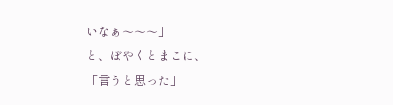いなぁ〜〜〜」
と、ぼやくとまこに、
「言うと思った」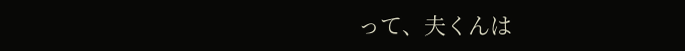って、夫くんは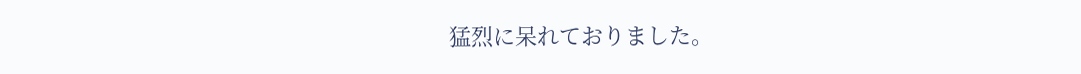猛烈に呆れておりました。